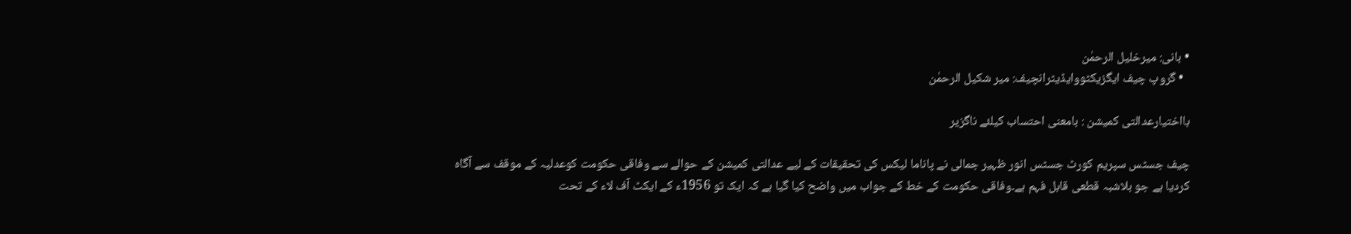• بانی: میرخلیل الرحمٰن
  • گروپ چیف ایگزیکٹووایڈیٹرانچیف: میر شکیل الرحمٰن

بااختیارعدالتی کمیشن : بامعنی احتساب کیلئے ناگزیر

چیف جسٹس سپریم کورٹ جسٹس انور ظہیر جمالی نے پاناما لیکس کی تحقیقات کے لیے عدالتی کمیشن کے حوالے سے وفاقی حکومت کوعدلیہ کے موقف سے آگاہ کردیا ہے جو بلاشبہ قطعی قابل فہم ہے۔وفاقی حکومت کے خط کے جواب میں واضح کیا گیا ہے کہ ایک تو 1956ء کے ایکٹ آف لاء کے تحت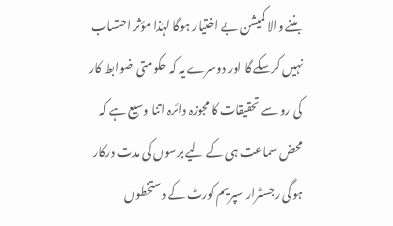بننے والا کمیشن بے اختیار ہوگا لہٰذا مؤثر احتساب نہیں کرسکے گا اور دوسرے یہ کہ حکومتی ضوابط کار کی رو سے تحقیقات کا مجوزہ دائرہ اتنا وسیع ہے کہ محض سماعت ہی کے لیے برسوں کی مدت درکار ہوگی رجسٹرار سپریم کورٹ کے دستخطوں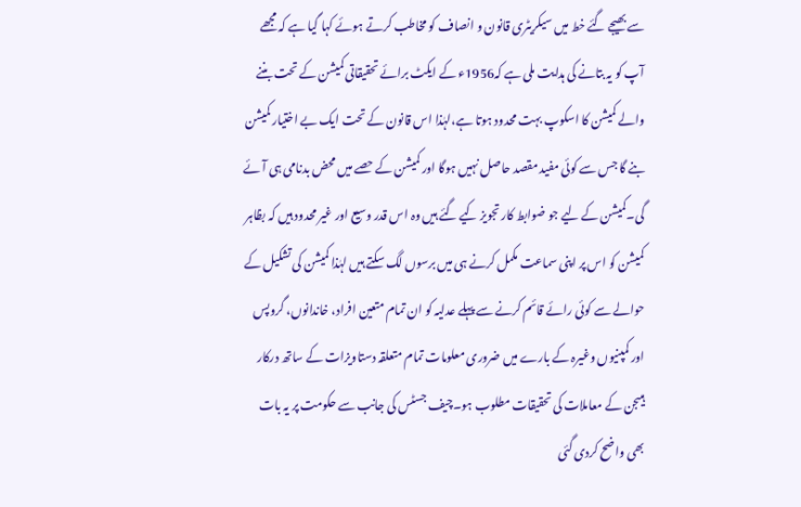سے بھیجے گئے خط میں سیکریٹری قانون و انصاف کو مخاطب کرتے ہوئے کہا گیا ہے کہ مجھے آپ کو یہ بتانے کی ہدایت ملی ہے کہ1956ء کے ایکٹ برائے تحقیقاتی کمیشن کے تحت بننے والے کمیشن کا اسکوپ بہت محدود ہوتا ہے،لہٰذا اس قانون کے تحت ایک بے اختیار کمیشن بنے گا جس سے کوئی مفید مقصد حاصل نہیں ہوگا اور کمیشن کے حصے میں محض بدنامی ہی آئے گی۔کمیشن کے لیے جو ضوابط کار تجویز کیے گئے ہیں وہ اس قدر وسیع اور غیر محدود ہیں کہ بظاہر کمیشن کو اس پر اپنی سماعت مکمل کرنے ہی میں برسوں لگ سکتے ہیں لہٰذا کمیشن کی تشکیل کے حوالے سے کوئی رائے قائم کرنے سے پہلے عدلیہ کو ان تمام متعین افراد، خاندانوں، گروپس اور کمپنیوں وغیرہ کے بارے میں ضروری معلومات تمام متعلقہ دستاویزات کے ساتھ درکار ہیںجن کے معاملات کی تحقیقات مطلوب ہو۔چیف جسٹس کی جانب سے حکومت پر یہ بات بھی واضح کردی گئی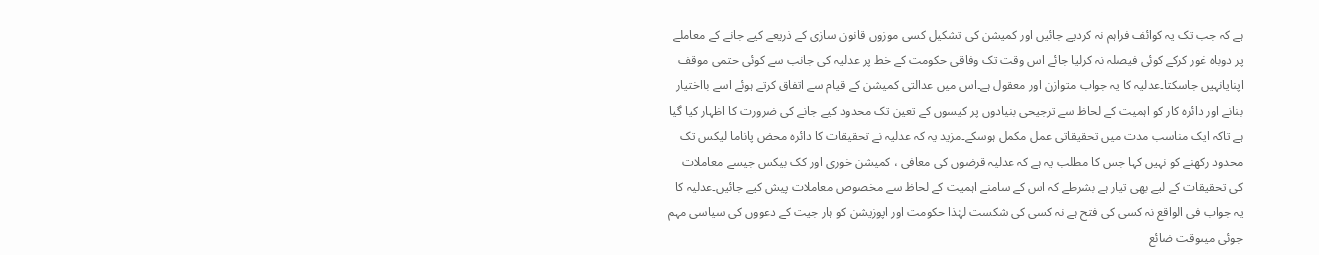ہے کہ جب تک یہ کوائف فراہم نہ کردیے جائیں اور کمیشن کی تشکیل کسی موزوں قانون سازی کے ذریعے کیے جانے کے معاملے پر دوباہ غور کرکے کوئی فیصلہ نہ کرلیا جائے اس وقت تک وفاقی حکومت کے خط پر عدلیہ کی جانب سے کوئی حتمی موقف اپنایانہیں جاسکتا۔عدلیہ کا یہ جواب متوازن اور معقول ہے۔اس میں عدالتی کمیشن کے قیام سے اتفاق کرتے ہوئے اسے بااختیار بنانے اور دائرہ کار کو اہمیت کے لحاظ سے ترجیحی بنیادوں پر کیسوں کے تعین تک محدود کیے جانے کی ضرورت کا اظہار کیا گیا ہے تاکہ ایک مناسب مدت میں تحقیقاتی عمل مکمل ہوسکے۔مزید یہ کہ عدلیہ نے تحقیقات کا دائرہ محض پاناما لیکس تک محدود رکھنے کو نہیں کہا جس کا مطلب یہ ہے کہ عدلیہ قرضوں کی معافی ، کمیشن خوری اور کک بیکس جیسے معاملات کی تحقیقات کے لیے بھی تیار ہے بشرطے کہ اس کے سامنے اہمیت کے لحاظ سے مخصوص معاملات پیش کیے جائیں۔عدلیہ کا یہ جواب فی الواقع نہ کسی کی فتح ہے نہ کسی کی شکست لہٰذا حکومت اور اپوزیشن کو ہار جیت کے دعووں کی سیاسی مہم جوئی میںوقت ضائع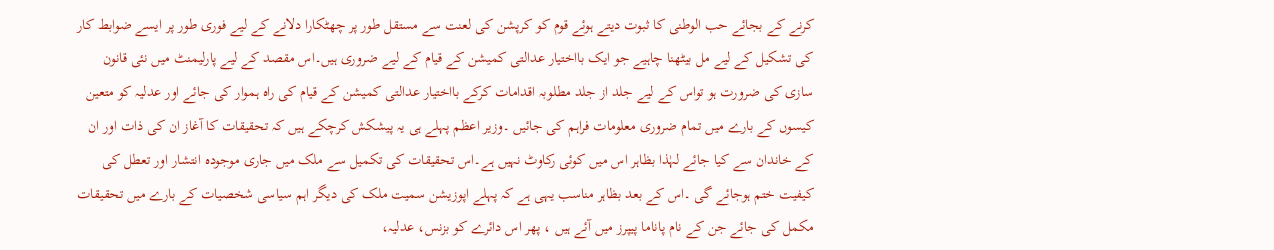کرنے کے بجائے حب الوطنی کا ثبوت دیتے ہوئے قوم کو کرپشن کی لعنت سے مستقل طور پر چھٹکارا دلانے کے لیے فوری طور پر ایسے ضوابط کار کی تشکیل کے لیے مل بیٹھنا چاہیے جو ایک بااختیار عدالتی کمیشن کے قیام کے لیے ضروری ہیں۔اس مقصد کے لیے پارلیمنٹ میں نئی قانون سازی کی ضرورت ہو تواس کے لیے جلد از جلد مطلوبہ اقدامات کرکے بااختیار عدالتی کمیشن کے قیام کی راہ ہموار کی جائے اور عدلیہ کو متعین کیسوں کے بارے میں تمام ضروری معلومات فراہم کی جائیں ۔وزیر اعظم پہلے ہی یہ پیشکش کرچکے ہیں کہ تحقیقات کا آغاز ان کی ذات اور ان کے خاندان سے کیا جائے لہٰذا بظاہر اس میں کوئی رکاوٹ نہیں ہے۔اس تحقیقات کی تکمیل سے ملک میں جاری موجودہ انتشار اور تعطل کی کیفیت ختم ہوجائے گی ۔اس کے بعد بظاہر مناسب یہی ہے کہ پہلے اپوزیشن سمیت ملک کی دیگر اہم سیاسی شخصیات کے بارے میں تحقیقات مکمل کی جائے جن کے نام پاناما پیپرز میں آئے ہیں ، پھر اس دائرے کو بزنس، عدلیہ،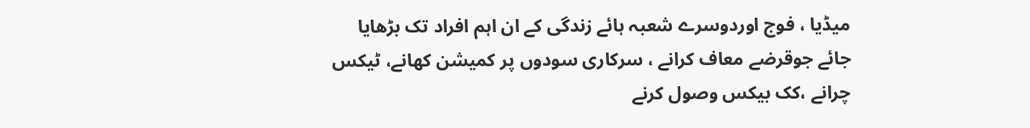میڈیا ، فوج اوردوسرے شعبہ ہائے زندگی کے ان اہم افراد تک بڑھایا جائے جوقرضے معاف کرانے ، سرکاری سودوں پر کمیشن کھانے، ٹیکس چرانے ،کک بیکس وصول کرنے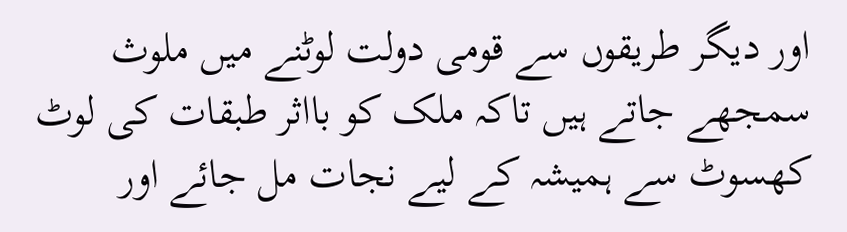اور دیگر طریقوں سے قومی دولت لوٹنے میں ملوث سمجھے جاتے ہیں تاکہ ملک کو بااثر طبقات کی لوٹ کھسوٹ سے ہمیشہ کے لیے نجات مل جائے اور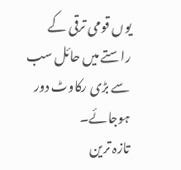یوں قومی ترقی کے راستے میں حائل سب سے بڑی رکاوٹ دور ہوجائے۔
تازہ ترین